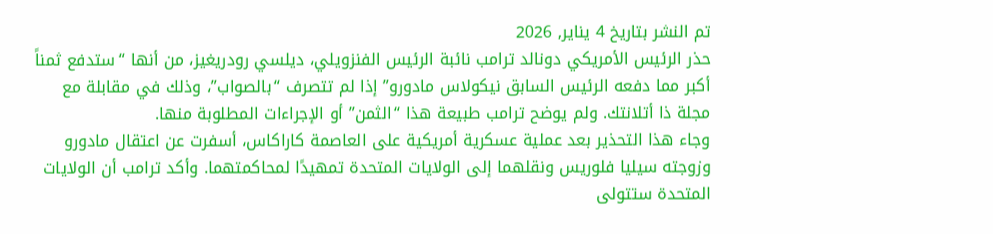تم النشر بتاريخ 4 يناير, 2026
حذر الرئيس الأمريكي دونالد ترامب نائبة الرئيس الفنزويلي، ديلسي رودريغيز، من أنها “ستدفع ثمناً أكبر مما دفعه الرئيس السابق نيكولاس مادورو” إذا لم تتصرف “بالصواب”، وذلك في مقابلة مع مجلة ذا أتلانتك. ولم يوضح ترامب طبيعة هذا “الثمن” أو الإجراءات المطلوبة منها.
وجاء هذا التحذير بعد عملية عسكرية أمريكية على العاصمة كاراكاس، أسفرت عن اعتقال مادورو وزوجته سيليا فلوريس ونقلهما إلى الولايات المتحدة تمهيدًا لمحاكمتهما. وأكد ترامب أن الولايات المتحدة ستتولى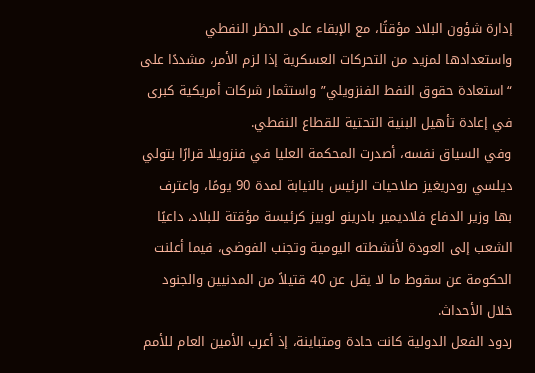إدارة شؤون البلاد مؤقتًا، مع الإبقاء على الحظر النفطي واستعدادها لمزيد من التحركات العسكرية إذا لزم الأمر، مشددًا على “استعادة حقوق النفط الفنزويلي” واستثمار شركات أمريكية كبرى في إعادة تأهيل البنية التحتية للقطاع النفطي.
وفي السياق نفسه، أصدرت المحكمة العليا في فنزويلا قرارًا بتولي ديلسي رودريغيز صلاحيات الرئيس بالنيابة لمدة 90 يومًا، واعترف بها وزير الدفاع فلاديمير بادرينو لوبيز كرئيسة مؤقتة للبلاد، داعيًا الشعب إلى العودة لأنشطته اليومية وتجنب الفوضى، فيما أعلنت الحكومة عن سقوط ما لا يقل عن 40 قتيلاً من المدنيين والجنود خلال الأحداث.
ردود الفعل الدولية كانت حادة ومتباينة، إذ أعرب الأمين العام للأمم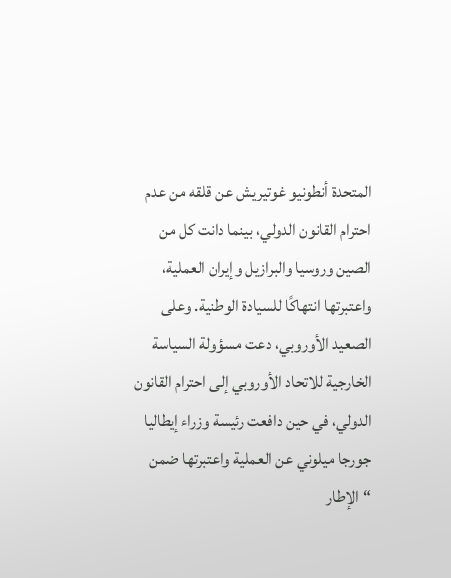المتحدة أنطونيو غوتيريش عن قلقه من عدم احترام القانون الدولي، بينما دانت كل من الصين وروسيا والبرازيل وإيران العملية، واعتبرتها انتهاكًا للسيادة الوطنية. وعلى الصعيد الأوروبي، دعت مسؤولة السياسة الخارجية للاتحاد الأوروبي إلى احترام القانون الدولي، في حين دافعت رئيسة وزراء إيطاليا جورجا ميلوني عن العملية واعتبرتها ضمن “الإطار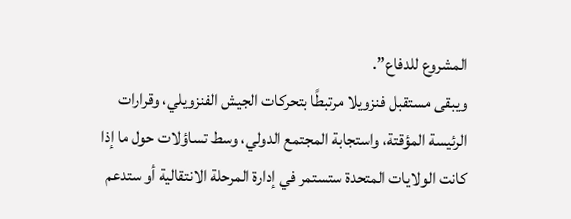المشروع للدفاع”.
ويبقى مستقبل فنزويلا مرتبطًا بتحركات الجيش الفنزويلي، وقرارات الرئيسة المؤقتة، واستجابة المجتمع الدولي، وسط تساؤلات حول ما إذا كانت الولايات المتحدة ستستمر في إدارة المرحلة الانتقالية أو ستدعم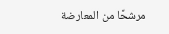مرشحًا من المعارضة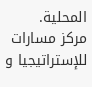المحلية.
مركز مسارات للإستراتيجيا و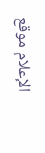الإعلام موقع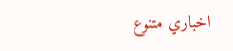اخباري متنوع